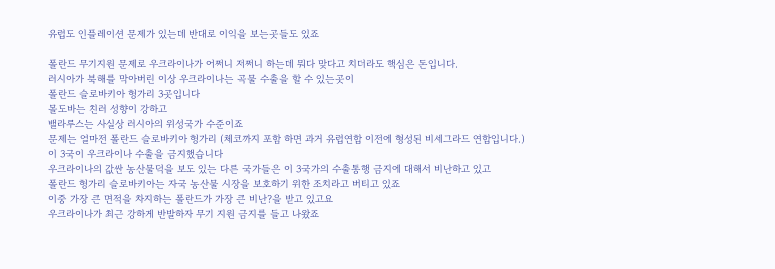유럽도 인플레이션 문제가 있는데 반대로 이익을 보는곳들도 있죠

폴란드 무기지원 문제로 우크라이나가 어쩌니 저쩌니 하는데 뭐다 맞다고 치더라도 핵심은 돈입니다.
러시아가 북해를 막아버린 이상 우크라이나는 곡물 수출을 할 수 있는곳이
폴란드 슬로바키아 헝가리 3곳입니다
몰도바는 친러 성향이 강하고
밸라루스는 사실상 러시아의 위성국가 수준이죠
문제는 얼마전 폴란드 슬로바키아 헝가리 (체코까지 포함 하면 과거 유럽연합 이전에 형성된 비세그라드 연합입니다.)
이 3국이 우크라이나 수출을 금지했습니다
우크라이나의 값싼 농산물덕을 보도 있는 다른 국가들은 이 3국가의 수출통행 금지에 대해서 비난하고 있고
폴란드 헝가리 슬로바키아는 자국 농산물 시장을 보호하기 위한 조치라고 버티고 있죠
이중 가장 큰 면적을 차지하는 폴란드가 가장 큰 비난?을 받고 있고요
우크라이나가 최근 강하게 반발하자 무기 지원 금지를 들고 나왔죠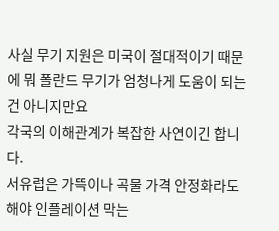사실 무기 지원은 미국이 절대적이기 때문에 뭐 폴란드 무기가 엄청나게 도움이 되는건 아니지만요
각국의 이해관계가 복잡한 사연이긴 합니다.
서유럽은 가뜩이나 곡물 가격 안정화라도 해야 인플레이션 막는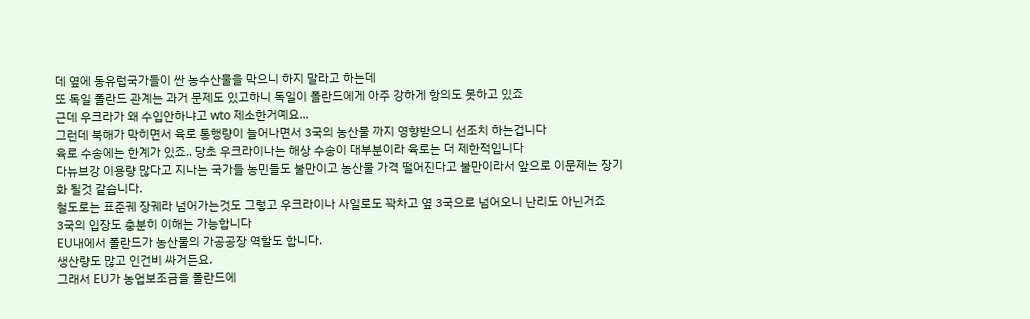데 옆에 동유럽국가들이 싼 농수산물을 막으니 하지 말라고 하는데
또 독일 폴란드 관계는 과거 문제도 있고하니 독일이 폴란드에게 아주 강하게 항의도 못하고 있죠
근데 우크라가 왜 수입안하냐고 wto 제소한거예요...
그런데 북해가 막히면서 육로 통행량이 늘어나면서 3국의 농산물 까지 영향받으니 선조치 하는겁니다
육로 수송에는 한계가 있죠.. 당초 우크라이나는 해상 수송이 대부분이라 육로는 더 제한적입니다
다뉴브강 이용량 많다고 지나는 국가들 농민들도 불만이고 농산물 가격 떨어진다고 불만이라서 앞으로 이문제는 장기화 될것 같습니다.
철도로는 표준궤 장궤라 넘어가는것도 그렇고 우크라이나 사일로도 꽉차고 옆 3국으로 넘어오니 난리도 아닌거죠
3국의 입장도 충분히 이해는 가능합니다
EU내에서 폴란드가 농산물의 가공공장 역할도 합니다.
생산량도 많고 인건비 싸거든요.
그래서 EU가 농업보조금을 폴란드에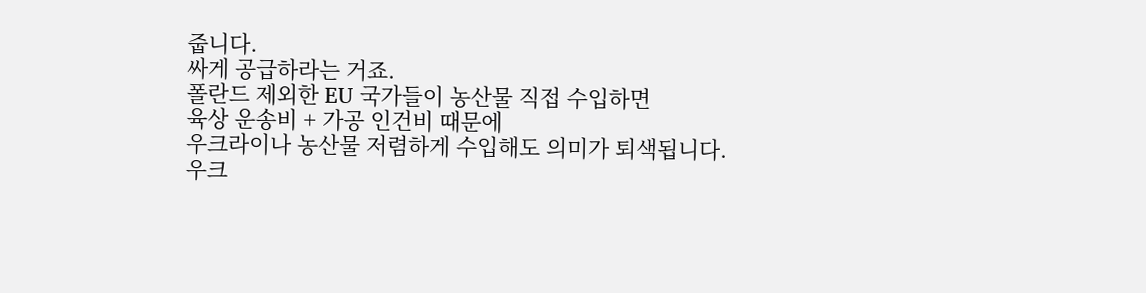줍니다.
싸게 공급하라는 거죠.
폴란드 제외한 EU 국가들이 농산물 직접 수입하면
육상 운송비 + 가공 인건비 때문에
우크라이나 농산물 저렴하게 수입해도 의미가 퇴색됩니다.
우크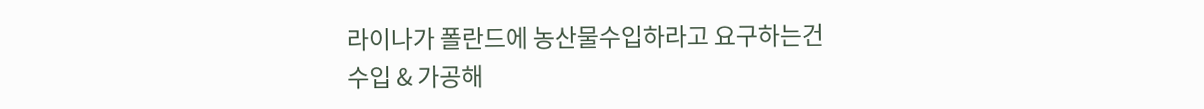라이나가 폴란드에 농산물수입하라고 요구하는건
수입 & 가공해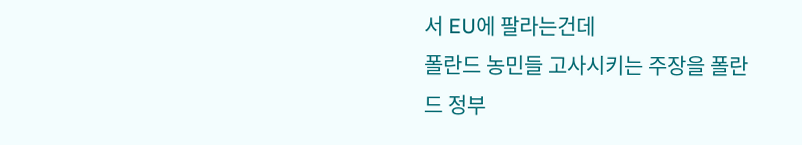서 EU에 팔라는건데
폴란드 농민들 고사시키는 주장을 폴란드 정부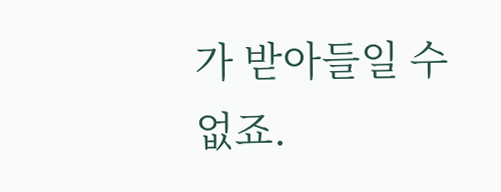가 받아들일 수 없죠.